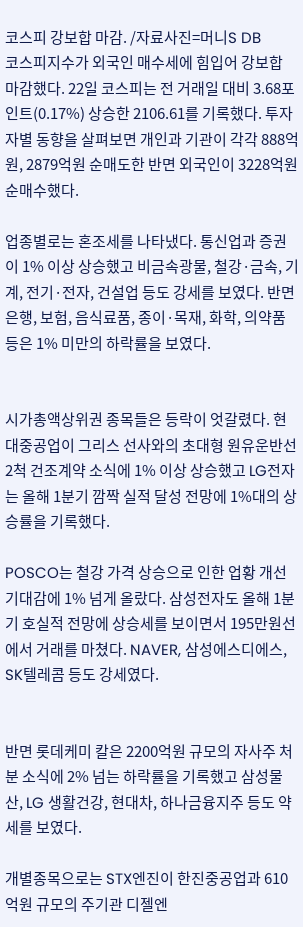코스피 강보합 마감. /자료사진=머니S DB
코스피지수가 외국인 매수세에 힘입어 강보합 마감했다. 22일 코스피는 전 거래일 대비 3.68포인트(0.17%) 상승한 2106.61를 기록했다. 투자자별 동향을 살펴보면 개인과 기관이 각각 888억원, 2879억원 순매도한 반면 외국인이 3228억원 순매수했다.

업종별로는 혼조세를 나타냈다. 통신업과 증권이 1% 이상 상승했고 비금속광물, 철강·금속, 기계, 전기·전자, 건설업 등도 강세를 보였다. 반면 은행, 보험, 음식료품, 종이·목재, 화학, 의약품 등은 1% 미만의 하락률을 보였다.


시가총액상위권 종목들은 등락이 엇갈렸다. 현대중공업이 그리스 선사와의 초대형 원유운반선 2척 건조계약 소식에 1% 이상 상승했고 LG전자는 올해 1분기 깜짝 실적 달성 전망에 1%대의 상승률을 기록했다.

POSCO는 철강 가격 상승으로 인한 업황 개선 기대감에 1% 넘게 올랐다. 삼성전자도 올해 1분기 호실적 전망에 상승세를 보이면서 195만원선에서 거래를 마쳤다. NAVER, 삼성에스디에스, SK텔레콤 등도 강세였다.


반면 롯데케미 칼은 2200억원 규모의 자사주 처분 소식에 2% 넘는 하락률을 기록했고 삼성물산, LG 생활건강, 현대차, 하나금융지주 등도 약세를 보였다.

개별종목으로는 STX엔진이 한진중공업과 610억원 규모의 주기관 디젤엔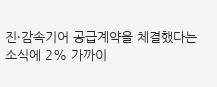진·감속기어 공급계약을 체결했다는 소식에 2% 가까이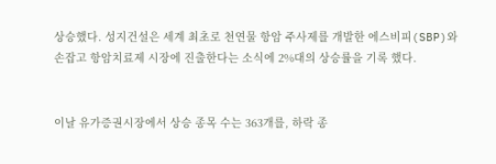상승했다. 성지건설은 세계 최초로 천연물 항암 주사제를 개발한 에스비피(SBP)와 손잡고 항암치료제 시장에 진출한다는 소식에 2%대의 상승률을 기록 했다.


이날 유가증권시장에서 상승 종목 수는 363개를, 하락 종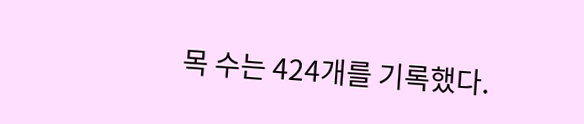목 수는 424개를 기록했다.